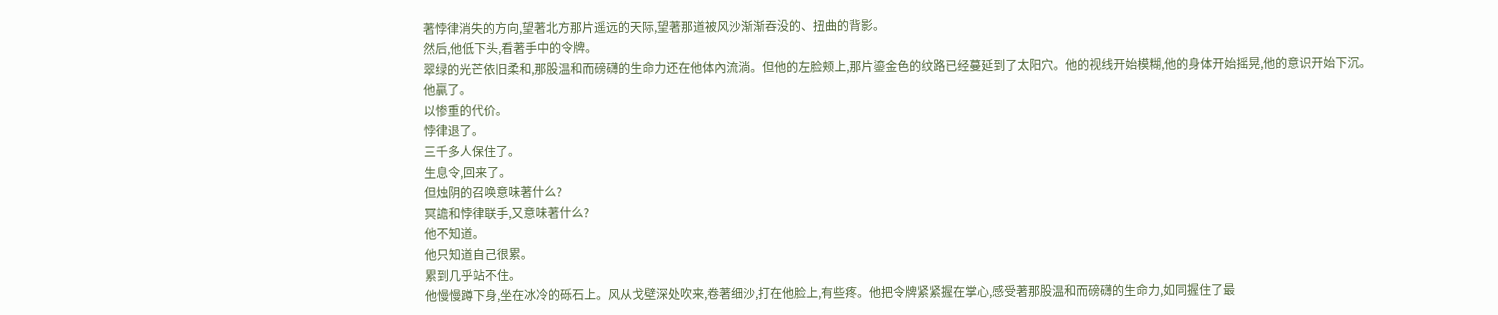著悖律消失的方向,望著北方那片遥远的天际,望著那道被风沙渐渐吞没的、扭曲的背影。
然后,他低下头,看著手中的令牌。
翠绿的光芒依旧柔和,那股温和而磅礴的生命力还在他体內流淌。但他的左脸颊上,那片鎏金色的纹路已经蔓延到了太阳穴。他的视线开始模糊,他的身体开始摇晃,他的意识开始下沉。
他贏了。
以惨重的代价。
悖律退了。
三千多人保住了。
生息令,回来了。
但烛阴的召唤意味著什么?
冥譫和悖律联手,又意味著什么?
他不知道。
他只知道自己很累。
累到几乎站不住。
他慢慢蹲下身,坐在冰冷的砾石上。风从戈壁深处吹来,卷著细沙,打在他脸上,有些疼。他把令牌紧紧握在掌心,感受著那股温和而磅礴的生命力,如同握住了最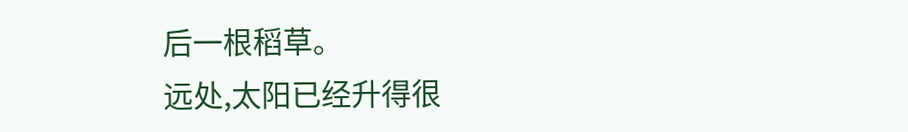后一根稻草。
远处,太阳已经升得很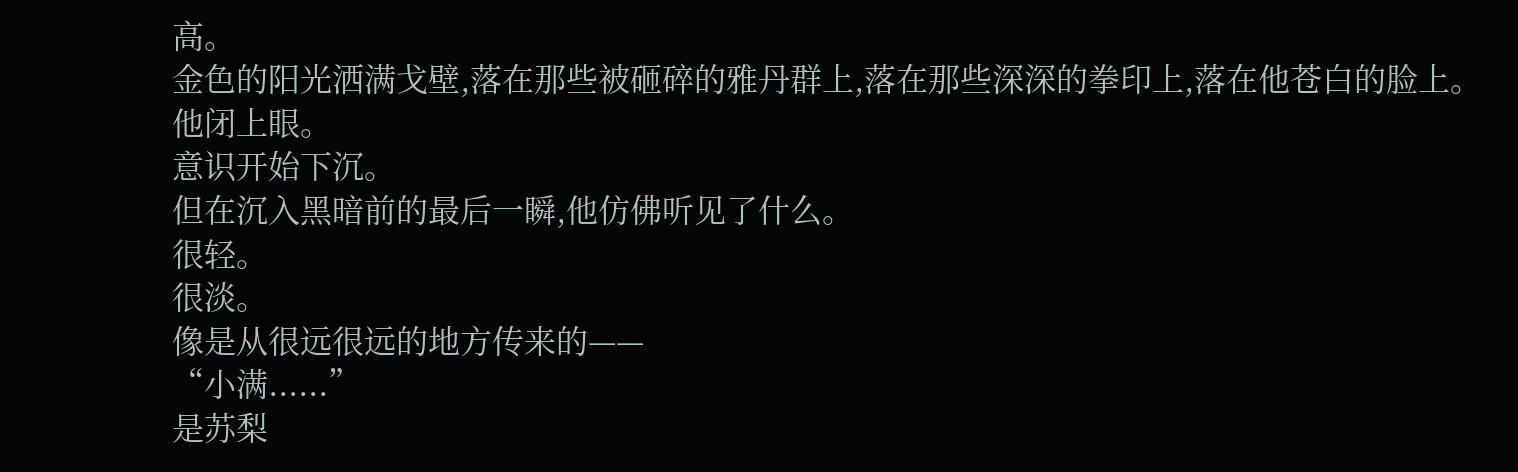高。
金色的阳光洒满戈壁,落在那些被砸碎的雅丹群上,落在那些深深的拳印上,落在他苍白的脸上。
他闭上眼。
意识开始下沉。
但在沉入黑暗前的最后一瞬,他仿佛听见了什么。
很轻。
很淡。
像是从很远很远的地方传来的——
“小满......”
是苏梨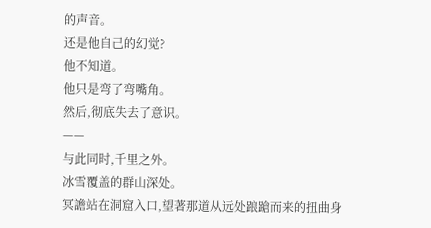的声音。
还是他自己的幻觉?
他不知道。
他只是弯了弯嘴角。
然后,彻底失去了意识。
——
与此同时,千里之外。
冰雪覆盖的群山深处。
冥譫站在洞窟入口,望著那道从远处踉蹌而来的扭曲身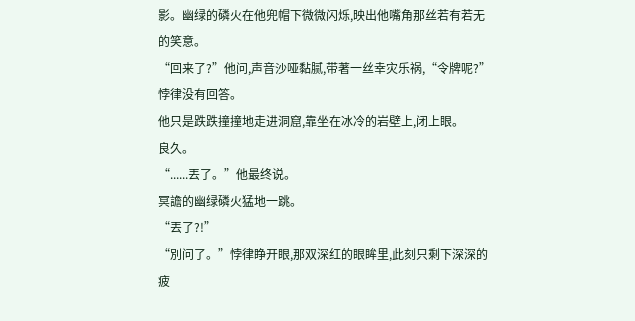影。幽绿的磷火在他兜帽下微微闪烁,映出他嘴角那丝若有若无的笑意。
“回来了?”他问,声音沙哑黏腻,带著一丝幸灾乐祸,“令牌呢?”
悖律没有回答。
他只是跌跌撞撞地走进洞窟,靠坐在冰冷的岩壁上,闭上眼。
良久。
“......丟了。”他最终说。
冥譫的幽绿磷火猛地一跳。
“丟了?!”
“別问了。”悖律睁开眼,那双深红的眼眸里,此刻只剩下深深的疲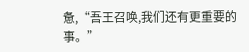惫,“吾王召唤,我们还有更重要的事。”